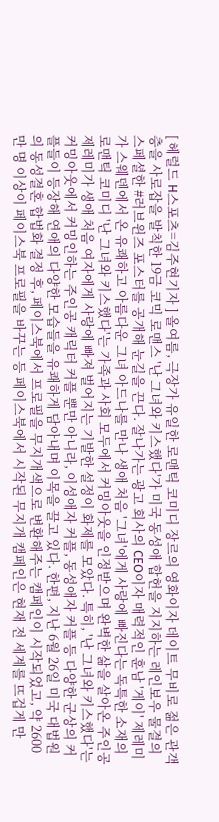[ 헤럴드 H스포츠=김주현기자 ] 올여름, 극장가 유일한 로맨틱 코미디 장르의 영화이자 데이트 무비로 젊은 관객층을 사로잡을 발칙한 19금 코믹 로맨스 '난 그녀와 키스했다'가 미국 동성애 합헌을 지지하는 레인보우 물결의 스페셜한 #러브윈즈 포스터를 공개해 눈길을 끈다. 잘나가는 광고 회사의 CEO이자 매력적인 훈남 '게이' 제레미가 스웨덴에서 온 유쾌하고 아름다운 그녀 아드나를 만나 생애 처음 '그녀'에게 사랑에 빠진다는 독특한 소재의 로맨틱 코미디 '난 그녀와 키스했다'는 가족과 사회 모두에서 커밍아웃을 인정받으며 완벽한 삶을 살아온 주인공 제레미가 생애 처음 여자에게 사랑에 빠져 벌어지는 기발한 설정이 화제를 모았다. 특히, '난 그녀와 키스했다'는 커밍아웃에서 커밍인하는 주인공 캐릭터 커플 뿐만 아니라, 이성애자 커플, 동성애자 커플 등 다양한 군상의 커플들이 등장해 연애의 다양한 모습들을 유쾌하게 담아내며 이목을 끌고 있다. 한편, 지난 6월 26일 미국 대법원의 동성결혼 합법화 결정 후, 페이스북에서 프로필을 무지개색으로 변환해주는 캠페인이 시작되었고, 약 2600만 명 이상이 페이스북 프로필을 바꾸는 등 페이스북에서 시작된 무지개 캠페인은 현재 전 세계를 뜨겁게 만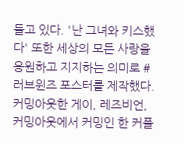들고 있다. '난 그녀와 키스했다' 또한 세상의 모든 사랑을 응원하고 지지하는 의미로 #러브윈즈 포스터를 제작했다. 커밍아웃한 게이, 레즈비언, 커밍아웃에서 커밍인 한 커플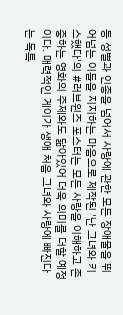등 성별과 인종을 넘어서 사랑에 관한 모든 장애물을 뛰어넘는 이들을 지지하는 마음으로 제작된 '난 그녀와 키스했다'의 #러브윈즈 포스터는 모든 사랑을 이해하고 존중하는 영화의 주제와도 닮아있어 더욱 의미를 더할 예정이다. 매력적인 게이가 생애 처음 그녀와 사랑에 빠진다는 독특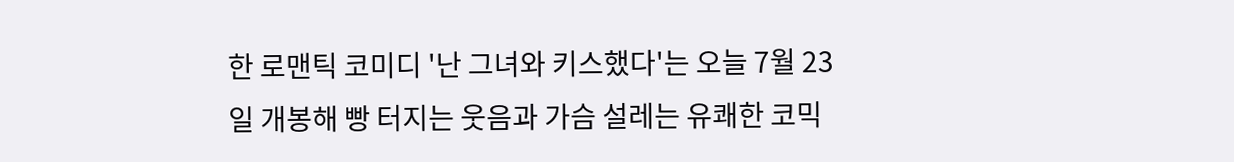한 로맨틱 코미디 '난 그녀와 키스했다'는 오늘 7월 23일 개봉해 빵 터지는 웃음과 가슴 설레는 유쾌한 코믹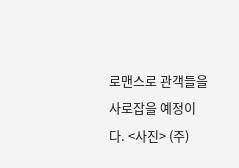로맨스로 관객들을 사로잡을 예정이다. <사진> (주)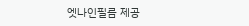엣나인필름 제공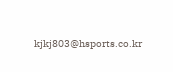kjkj803@hsports.co.kr